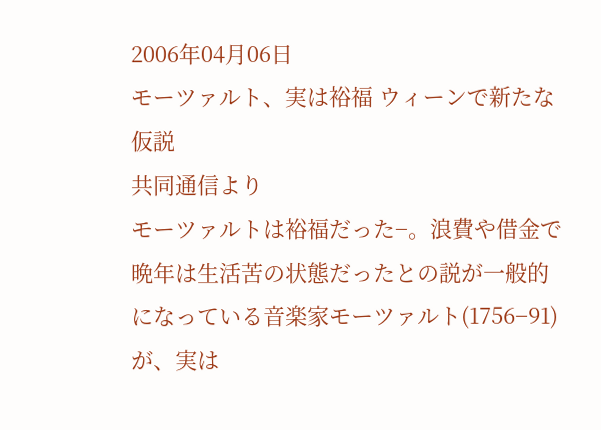2006年04月06日
モーツァルト、実は裕福 ウィーンで新たな仮説
共同通信より
モーツァルトは裕福だった−。浪費や借金で晩年は生活苦の状態だったとの説が一般的になっている音楽家モーツァルト(1756−91)が、実は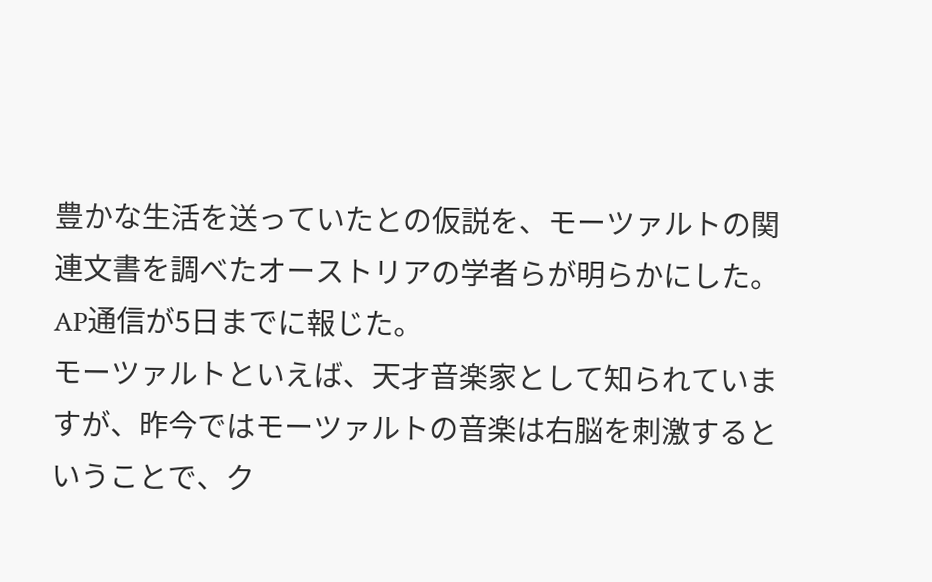豊かな生活を送っていたとの仮説を、モーツァルトの関連文書を調べたオーストリアの学者らが明らかにした。AP通信が5日までに報じた。
モーツァルトといえば、天才音楽家として知られていますが、昨今ではモーツァルトの音楽は右脳を刺激するということで、ク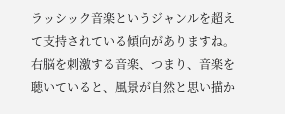ラッシック音楽というジャンルを超えて支持されている傾向がありますね。
右脳を刺激する音楽、つまり、音楽を聴いていると、風景が自然と思い描か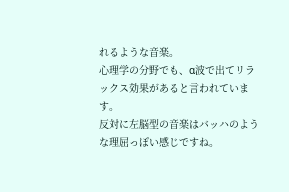れるような音楽。
心理学の分野でも、α波で出てリラックス効果があると言われています。
反対に左脳型の音楽はバッハのような理屈っぽい感じですね。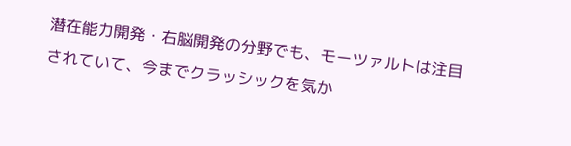潜在能力開発・右脳開発の分野でも、モーツァルトは注目されていて、今までクラッシックを気か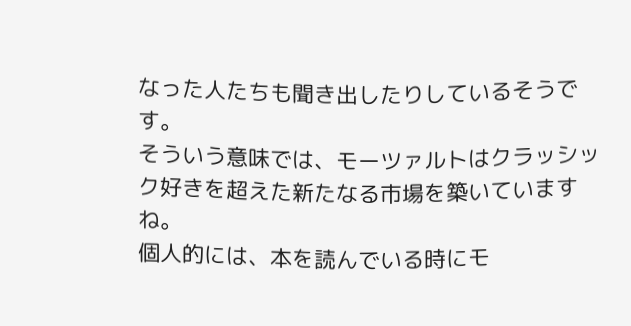なった人たちも聞き出したりしているそうです。
そういう意味では、モーツァルトはクラッシック好きを超えた新たなる市場を築いていますね。
個人的には、本を読んでいる時にモ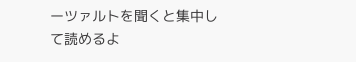ーツァルトを聞くと集中して読めるよ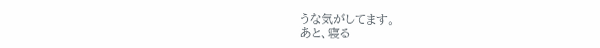うな気がしてます。
あと、寝る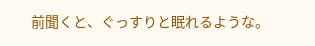前聞くと、ぐっすりと眠れるような。